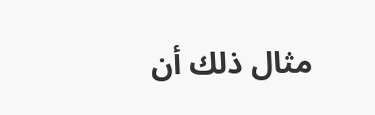مثال ذلك أن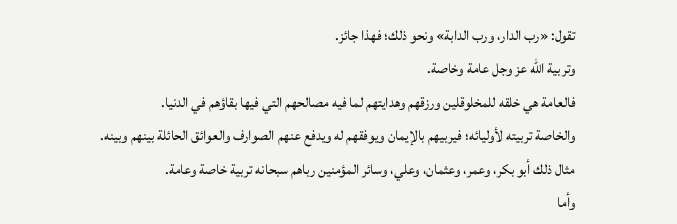تقول: «رب الدار، ورب الدابة» ونحو ذلك؛ فهذا جائز.
وتربية الله عز وجل عامة وخاصة.
فالعامة هي خلقه للمخلوقلين ورزقهم وهدايتهم لما فيه مصالحهم التي فيها بقاؤهم في الدنيا.
والخاصة تربيته لأوليائه؛ فيربيهم بالإيمان ويوفقهم له ويدفع عنهم الصوارف والعوائق الحائلة بينهم وبينه.
مثال ذلك أبو بكر، وعمر، وعثمان، وعلي، وسائر المؤمنين رباهم سبحانه تربية خاصة وعامة.
وأما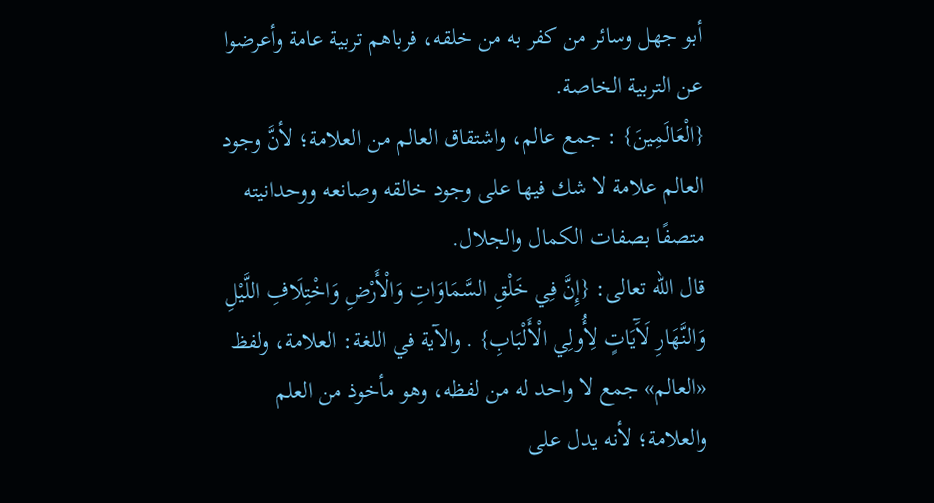أبو جهل وسائر من كفر به من خلقه، فرباهم تربية عامة وأعرضوا عن التربية الخاصة.
{الْعَالَمِينَ} : جمع عالم، واشتقاق العالم من العلامة؛ لأنَّ وجود العالم علامة لا شك فيها على وجود خالقه وصانعه ووحدانيته متصفًا بصفات الكمال والجلال.
قال الله تعالى: {إِنَّ فِي خَلْقِ السَّمَاوَاتِ وَالْأَرْضِ وَاخْتِلَافِ اللَّيْلِ وَالنَّهَارِ لَآَيَاتٍ لِأُولِي الْأَلْبَابِ} . والآية في اللغة: العلامة، ولفظ «العالم» جمع لا واحد له من لفظه، وهو مأخوذ من العلم والعلامة؛ لأنه يدل على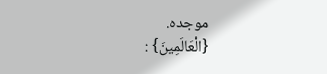موجده.
{الْعَالَمِينَ} :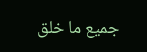جميع ما خلق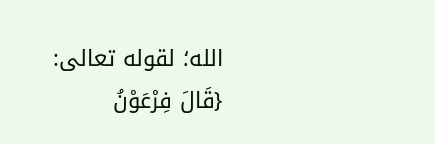الله؛ لقوله تعالى: {قَالَ فِرْعَوْنُ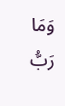وَمَا رَبُّ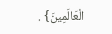الْعَالَمِينَ} .